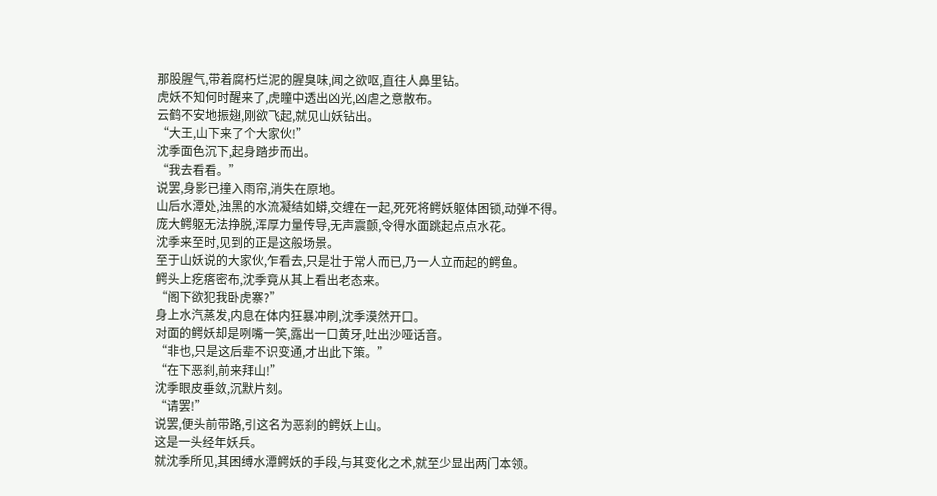那股腥气,带着腐朽烂泥的腥臭味,闻之欲呕,直往人鼻里钻。
虎妖不知何时醒来了,虎瞳中透出凶光,凶虐之意散布。
云鹤不安地振翅,刚欲飞起,就见山妖钻出。
“大王,山下来了个大家伙!”
沈季面色沉下,起身踏步而出。
“我去看看。”
说罢,身影已撞入雨帘,消失在原地。
山后水潭处,浊黑的水流凝结如蟒,交缠在一起,死死将鳄妖躯体困锁,动弹不得。
庞大鳄躯无法挣脱,浑厚力量传导,无声震颤,令得水面跳起点点水花。
沈季来至时,见到的正是这般场景。
至于山妖说的大家伙,乍看去,只是壮于常人而已,乃一人立而起的鳄鱼。
鳄头上疙瘩密布,沈季竟从其上看出老态来。
“阁下欲犯我卧虎寨?”
身上水汽蒸发,内息在体内狂暴冲刷,沈季漠然开口。
对面的鳄妖却是咧嘴一笑,露出一口黄牙,吐出沙哑话音。
“非也,只是这后辈不识变通,才出此下策。”
“在下恶刹,前来拜山!”
沈季眼皮垂敛,沉默片刻。
“请罢!”
说罢,便头前带路,引这名为恶刹的鳄妖上山。
这是一头经年妖兵。
就沈季所见,其困缚水潭鳄妖的手段,与其变化之术,就至少显出两门本领。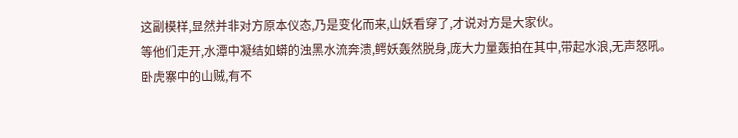这副模样,显然并非对方原本仪态,乃是变化而来,山妖看穿了,才说对方是大家伙。
等他们走开,水潭中凝结如蟒的浊黑水流奔溃,鳄妖轰然脱身,庞大力量轰拍在其中,带起水浪,无声怒吼。
卧虎寨中的山贼,有不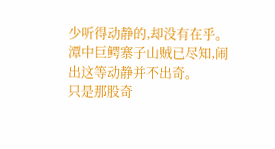少听得动静的,却没有在乎。
潭中巨鳄寨子山贼已尽知,闹出这等动静并不出奇。
只是那股奇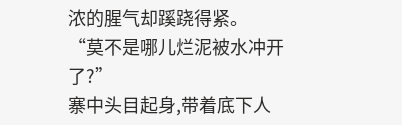浓的腥气却蹊跷得紧。
“莫不是哪儿烂泥被水冲开了?”
寨中头目起身,带着底下人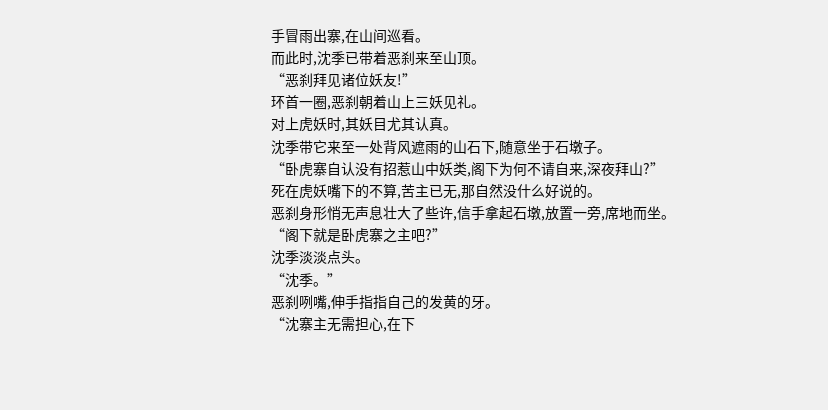手冒雨出寨,在山间巡看。
而此时,沈季已带着恶刹来至山顶。
“恶刹拜见诸位妖友!”
环首一圈,恶刹朝着山上三妖见礼。
对上虎妖时,其妖目尤其认真。
沈季带它来至一处背风遮雨的山石下,随意坐于石墩子。
“卧虎寨自认没有招惹山中妖类,阁下为何不请自来,深夜拜山?”
死在虎妖嘴下的不算,苦主已无,那自然没什么好说的。
恶刹身形悄无声息壮大了些许,信手拿起石墩,放置一旁,席地而坐。
“阁下就是卧虎寨之主吧?”
沈季淡淡点头。
“沈季。”
恶刹咧嘴,伸手指指自己的发黄的牙。
“沈寨主无需担心,在下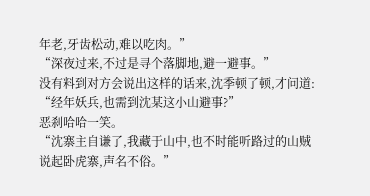年老,牙齿松动,难以吃肉。”
“深夜过来,不过是寻个落脚地,避一避事。”
没有料到对方会说出这样的话来,沈季顿了顿,才问道:
“经年妖兵,也需到沈某这小山避事?”
恶刹哈哈一笑。
“沈寨主自谦了,我藏于山中,也不时能听路过的山贼说起卧虎寨,声名不俗。”